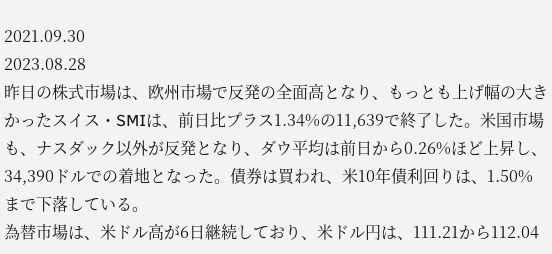2021.09.30
2023.08.28
昨日の株式市場は、欧州市場で反発の全面高となり、もっとも上げ幅の大きかったスイス・SMIは、前日比プラス1.34%の11,639で終了した。米国市場も、ナスダック以外が反発となり、ダウ平均は前日から0.26%ほど上昇し、34,390ドルでの着地となった。債券は買われ、米10年債利回りは、1.50%まで下落している。
為替市場は、米ドル高が6日継続しており、米ドル円は、111.21から112.04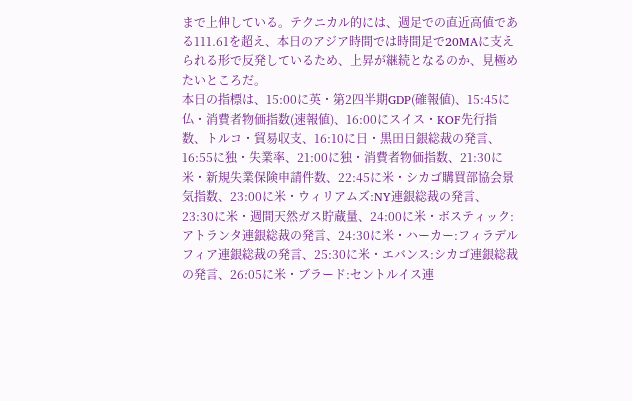まで上伸している。テクニカル的には、週足での直近高値である111.61を超え、本日のアジア時間では時間足で20MAに支えられる形で反発しているため、上昇が継続となるのか、見極めたいところだ。
本日の指標は、15:00に英・第2四半期GDP(確報値)、15:45に仏・消費者物価指数(速報値)、16:00にスイス・KOF先行指数、トルコ・貿易収支、16:10に日・黒田日銀総裁の発言、16:55に独・失業率、21:00に独・消費者物価指数、21:30に米・新規失業保険申請件数、22:45に米・シカゴ購買部協会景気指数、23:00に米・ウィリアムズ:NY連銀総裁の発言、23:30に米・週間天然ガス貯蔵量、24:00に米・ボスティック:アトランタ連銀総裁の発言、24:30に米・ハーカー:フィラデルフィア連銀総裁の発言、25:30に米・エバンス:シカゴ連銀総裁の発言、26:05に米・ブラード:セントルイス連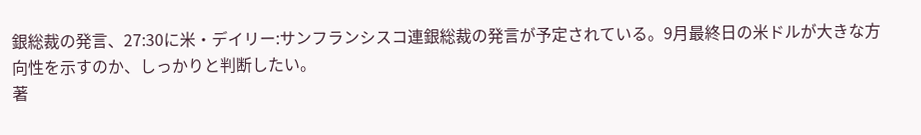銀総裁の発言、27:30に米・デイリー:サンフランシスコ連銀総裁の発言が予定されている。9月最終日の米ドルが大きな方向性を示すのか、しっかりと判断したい。
著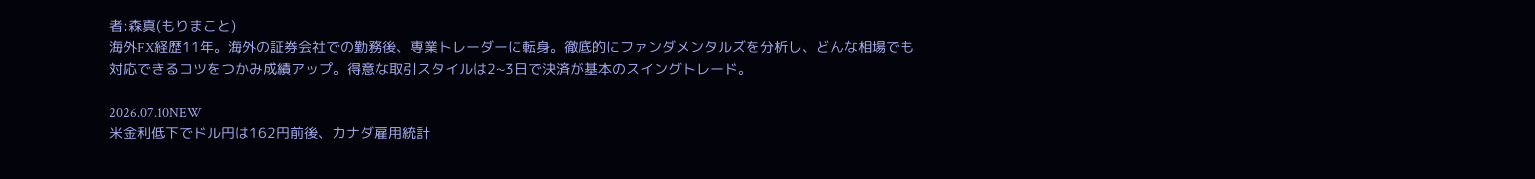者:森真(もりまこと)
海外FX経歴11年。海外の証券会社での勤務後、専業トレーダーに転身。徹底的にファンダメンタルズを分析し、どんな相場でも対応できるコツをつかみ成績アップ。得意な取引スタイルは2~3日で決済が基本のスイングトレード。

2026.07.10NEW
米金利低下でドル円は162円前後、カナダ雇用統計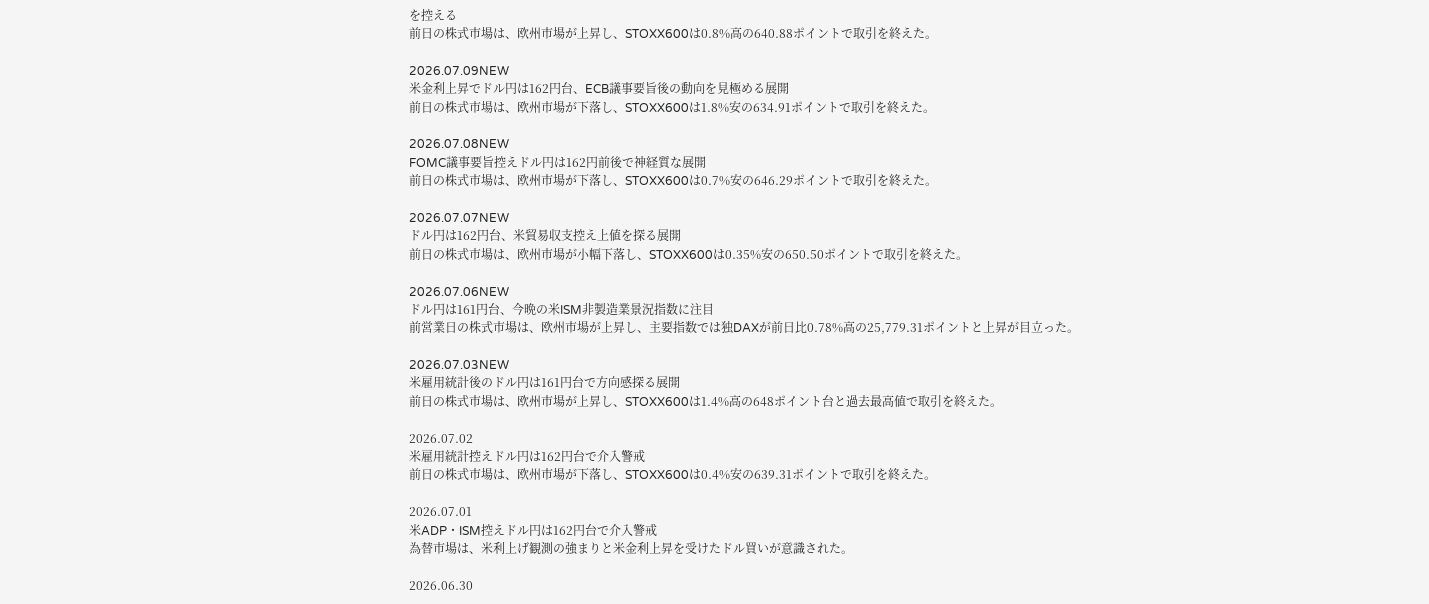を控える
前日の株式市場は、欧州市場が上昇し、STOXX600は0.8%高の640.88ポイントで取引を終えた。

2026.07.09NEW
米金利上昇でドル円は162円台、ECB議事要旨後の動向を見極める展開
前日の株式市場は、欧州市場が下落し、STOXX600は1.8%安の634.91ポイントで取引を終えた。

2026.07.08NEW
FOMC議事要旨控えドル円は162円前後で神経質な展開
前日の株式市場は、欧州市場が下落し、STOXX600は0.7%安の646.29ポイントで取引を終えた。

2026.07.07NEW
ドル円は162円台、米貿易収支控え上値を探る展開
前日の株式市場は、欧州市場が小幅下落し、STOXX600は0.35%安の650.50ポイントで取引を終えた。

2026.07.06NEW
ドル円は161円台、今晩の米ISM非製造業景況指数に注目
前営業日の株式市場は、欧州市場が上昇し、主要指数では独DAXが前日比0.78%高の25,779.31ポイントと上昇が目立った。

2026.07.03NEW
米雇用統計後のドル円は161円台で方向感探る展開
前日の株式市場は、欧州市場が上昇し、STOXX600は1.4%高の648ポイント台と過去最高値で取引を終えた。

2026.07.02
米雇用統計控えドル円は162円台で介入警戒
前日の株式市場は、欧州市場が下落し、STOXX600は0.4%安の639.31ポイントで取引を終えた。

2026.07.01
米ADP・ISM控えドル円は162円台で介入警戒
為替市場は、米利上げ観測の強まりと米金利上昇を受けたドル買いが意識された。

2026.06.30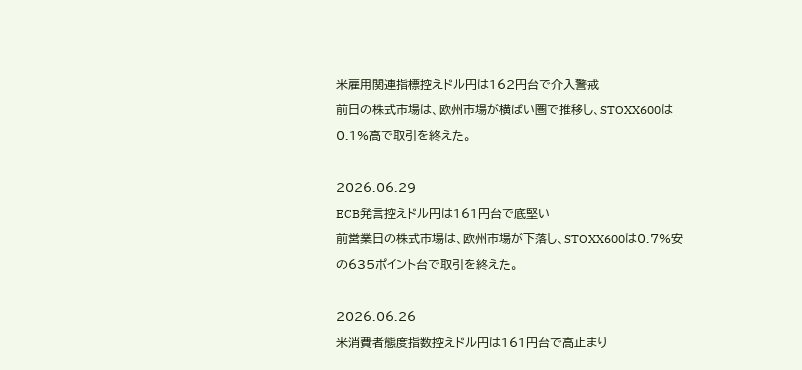米雇用関連指標控えドル円は162円台で介入警戒
前日の株式市場は、欧州市場が横ばい圏で推移し、STOXX600は0.1%高で取引を終えた。

2026.06.29
ECB発言控えドル円は161円台で底堅い
前営業日の株式市場は、欧州市場が下落し、STOXX600は0.7%安の635ポイント台で取引を終えた。

2026.06.26
米消費者態度指数控えドル円は161円台で高止まり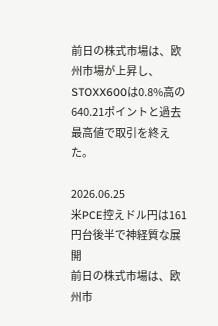前日の株式市場は、欧州市場が上昇し、STOXX600は0.8%高の640.21ポイントと過去最高値で取引を終えた。

2026.06.25
米PCE控えドル円は161円台後半で神経質な展開
前日の株式市場は、欧州市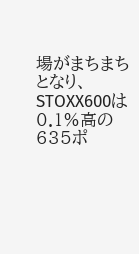場がまちまちとなり、STOXX600は0.1%高の635ポ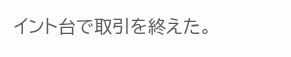イント台で取引を終えた。